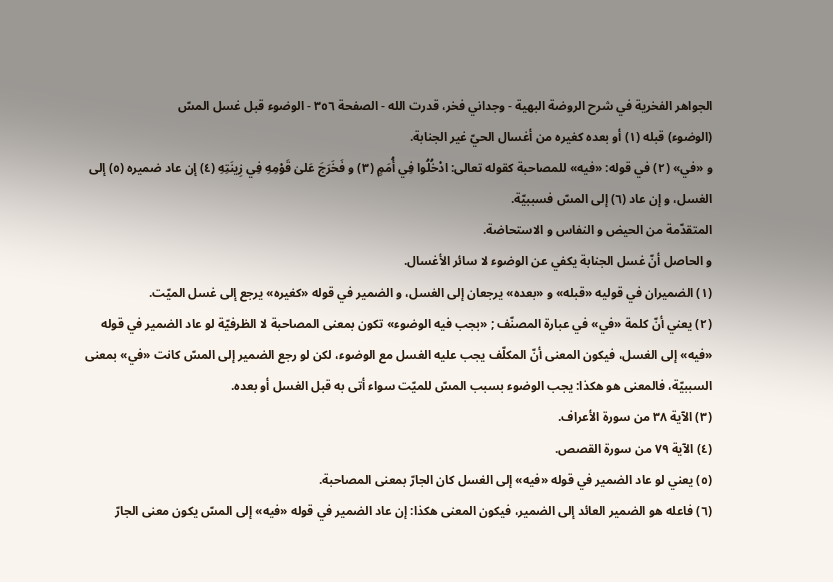الجواهر الفخرية في شرح الروضة البهية - وجداني فخر، قدرت الله - الصفحة ٣٥٦ - الوضوء قبل غسل المسّ
(الوضوء) قبله (١) أو بعده كغيره من أغسال الحيّ غير الجنابة.
و «في» (٢) في قوله: «فيه» للمصاحبة كقوله تعالى: ادْخُلُوا فِي أُمَمٍ (٣) و فَخَرَجَ عَلىٰ قَوْمِهِ فِي زِينَتِهِ (٤) إن عاد ضميره (٥) إلى الغسل، و إن عاد (٦) إلى المسّ فسببيّة.
المتقدّمة من الحيض و النفاس و الاستحاضة.
و الحاصل أنّ غسل الجنابة يكفي عن الوضوء لا سائر الأغسال.
(١) الضميران في قوليه «قبله» و «بعده» يرجعان إلى الغسل، و الضمير في قوله «كغيره» يرجع إلى غسل الميّت.
(٢) يعني أنّ كلمة «في» في عبارة المصنّف ; «بجب فيه الوضوء» تكون بمعنى المصاحبة لا الظرفيّة لو عاد الضمير في قوله «فيه» إلى الغسل، فيكون المعنى أنّ المكلّف يجب عليه الغسل مع الوضوء، لكن لو رجع الضمير إلى المسّ كانت «في» بمعنى السببيّة، فالمعنى هو هكذا: يجب الوضوء بسبب المسّ للميّت سواء أتى به قبل الغسل أو بعده.
(٣) الآية ٣٨ من سورة الأعراف.
(٤) الآية ٧٩ من سورة القصص.
(٥) يعني لو عاد الضمير في قوله «فيه» إلى الغسل كان الجارّ بمعنى المصاحبة.
(٦) فاعله هو الضمير العائد إلى الضمير، فيكون المعنى هكذا: إن عاد الضمير في قوله «فيه» إلى المسّ يكون معنى الجارّ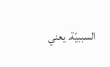السببيّة. يعني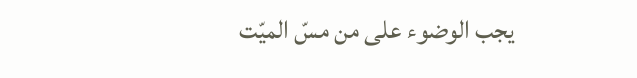يجب الوضوء على من مسّ الميّت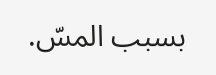بسبب المسّ.